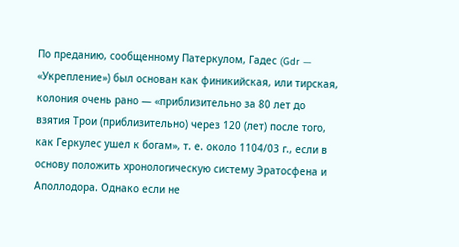По преданию, сообщенному Патеркулом, Гадес (Gdr — «Укрепление») был основан как финикийская, или тирская, колония очень рано — «приблизительно за 80 лет до взятия Трои (приблизительно) через 120 (лет) после того, как Геркулес ушел к богам», т. е. около 1104/03 г., если в основу положить хронологическую систему Эратосфена и Аполлодора. Однако если не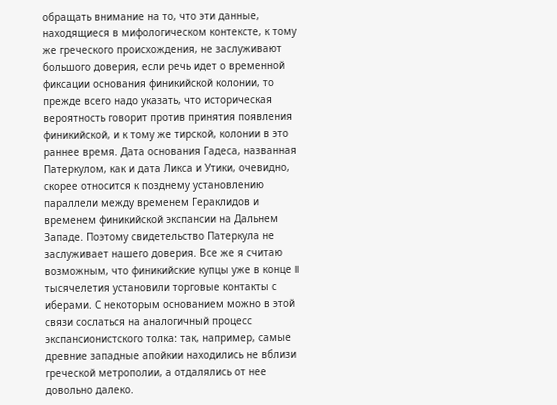обращать внимание на то, что эти данные, находящиеся в мифологическом контексте, к тому же греческого происхождения, не заслуживают большого доверия, если речь идет о временной фиксации основания финикийской колонии, то прежде всего надо указать, что историческая вероятность говорит против принятия появления финикийской, и к тому же тирской, колонии в это раннее время. Дата основания Гадеса, названная Патеркулом, как и дата Ликса и Утики, очевидно, скорее относится к позднему установлению параллели между временем Гераклидов и временем финикийской экспансии на Дальнем Западе. Поэтому свидетельство Патеркула не заслуживает нашего доверия. Все же я считаю возможным, что финикийские купцы уже в конце II тысячелетия установили торговые контакты с иберами. С некоторым основанием можно в этой связи сослаться на аналогичный процесс экспансионистского толка: так, например, самые древние западные апойкии находились не вблизи греческой метрополии, а отдалялись от нее довольно далеко.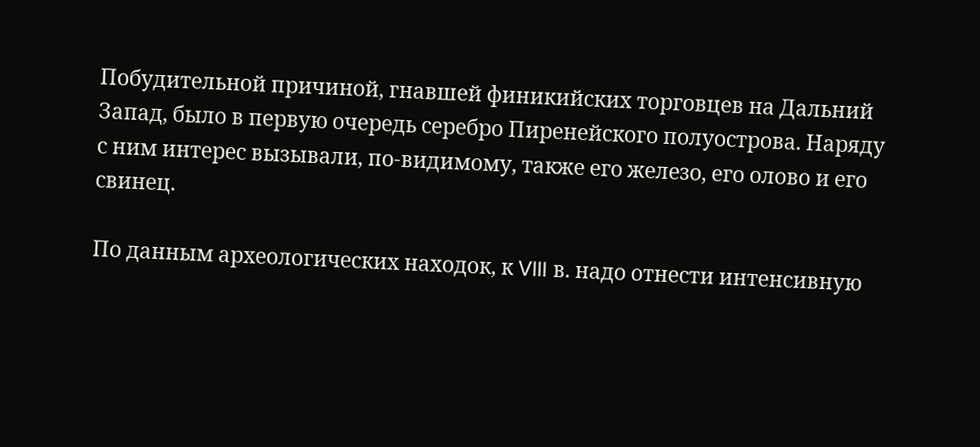Побудительной причиной, гнавшей финикийских торговцев на Дальний Запад, было в первую очередь серебро Пиренейского полуострова. Наряду с ним интерес вызывали, по-видимому, также его железо, его олово и его свинец.

По данным археологических находок, к VIII в. надо отнести интенсивную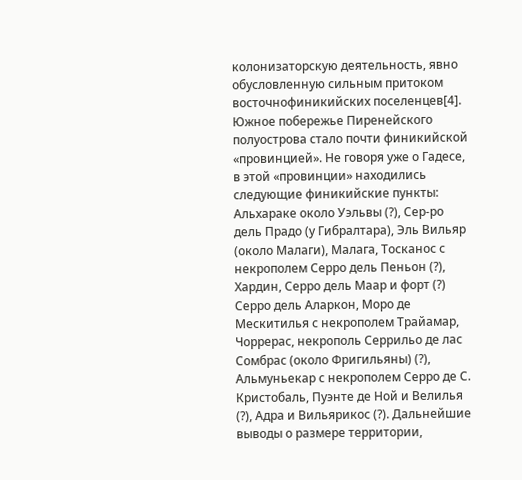колонизаторскую деятельность, явно обусловленную сильным притоком восточнофиникийских поселенцев[4]. Южное побережье Пиренейского полуострова стало почти финикийской «провинцией». Не говоря уже о Гадесе, в этой «провинции» находились следующие финикийские пункты: Альхараке около Уэльвы (?), Сер-ро дель Прадо (у Гибралтара), Эль Вильяр (около Малаги), Малага, Тосканос с некрополем Серро дель Пеньон (?), Хардин, Серро дель Маар и форт (?) Серро дель Аларкон, Моро де Мескитилья с некрополем Трайамар, Чоррерас, некрополь Серрильо де лас Сомбрас (около Фригильяны) (?), Альмуньекар с некрополем Серро де С. Кристобаль, Пуэнте де Ной и Велилья (?), Адра и Вильярикос (?). Дальнейшие выводы о размере территории,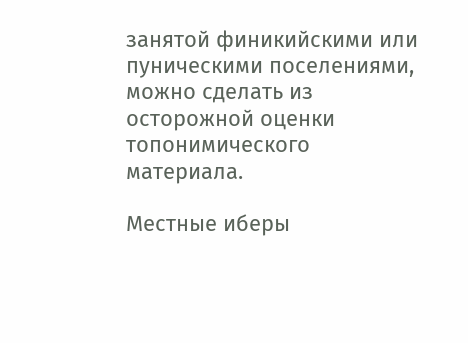занятой финикийскими или пуническими поселениями, можно сделать из осторожной оценки топонимического материала.

Местные иберы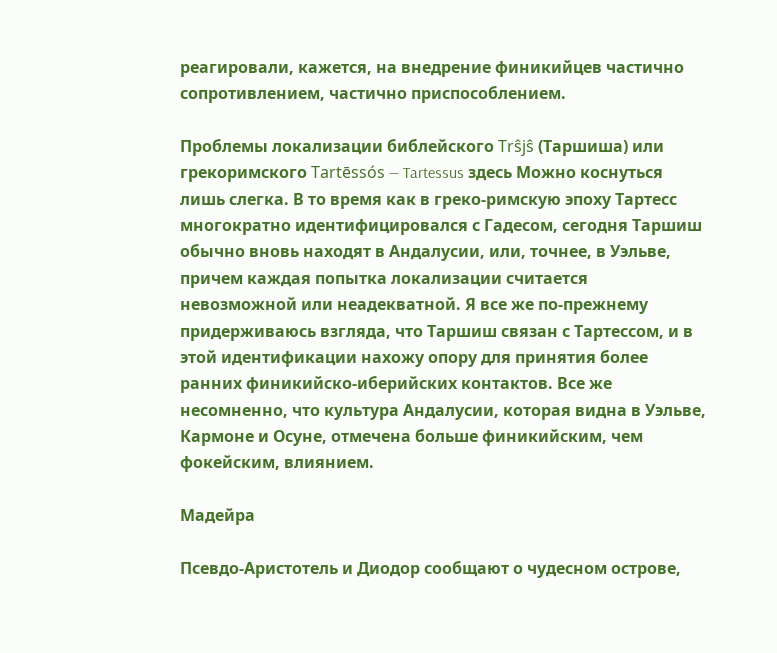реагировали, кажется, на внедрение финикийцев частично сопротивлением, частично приспособлением.

Проблемы локализации библейского Trŝjŝ (Таршиша) или грекоримского Tartēssós — Tartessus здесь Можно коснуться лишь слегка. В то время как в греко-римскую эпоху Тартесс многократно идентифицировался с Гадесом, сегодня Таршиш обычно вновь находят в Андалусии, или, точнее, в Уэльве, причем каждая попытка локализации считается невозможной или неадекватной. Я все же по-прежнему придерживаюсь взгляда, что Таршиш связан с Тартессом, и в этой идентификации нахожу опору для принятия более ранних финикийско-иберийских контактов. Все же несомненно, что культура Андалусии, которая видна в Уэльве, Кармоне и Осуне, отмечена больше финикийским, чем фокейским, влиянием.

Мадейра

Псевдо-Аристотель и Диодор сообщают о чудесном острове,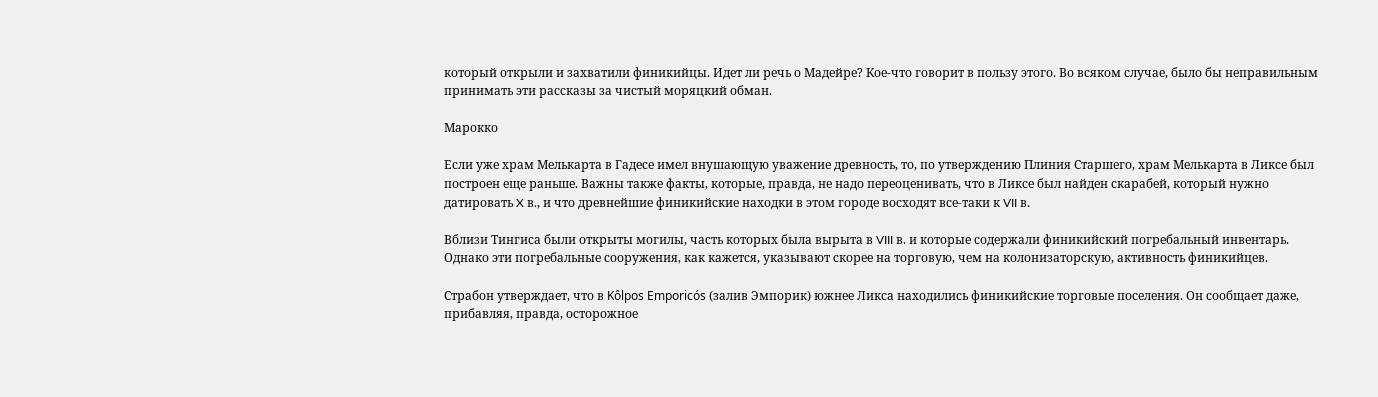который открыли и захватили финикийцы. Идет ли речь о Мадейре? Кое-что говорит в пользу этого. Во всяком случае, было бы неправильным принимать эти рассказы за чистый моряцкий обман.

Марокко

Если уже храм Мелькарта в Гадесе имел внушающую уважение древность, то, по утверждению Плиния Старшего, храм Мелькарта в Ликсе был построен еще раньше. Важны также факты, которые, правда, не надо переоценивать, что в Ликсе был найден скарабей, который нужно датировать X в., и что древнейшие финикийские находки в этом городе восходят все-таки к VII в.

Вблизи Тингиса были открыты могилы, часть которых была вырыта в VIII в. и которые содержали финикийский погребальный инвентарь. Однако эти погребальные сооружения, как кажется, указывают скорее на торговую, чем на колонизаторскую, активность финикийцев.

Страбон утверждает, что в Kôlpos Emporicós (залив Эмпорик) южнее Ликса находились финикийские торговые поселения. Он сообщает даже, прибавляя, правда, осторожное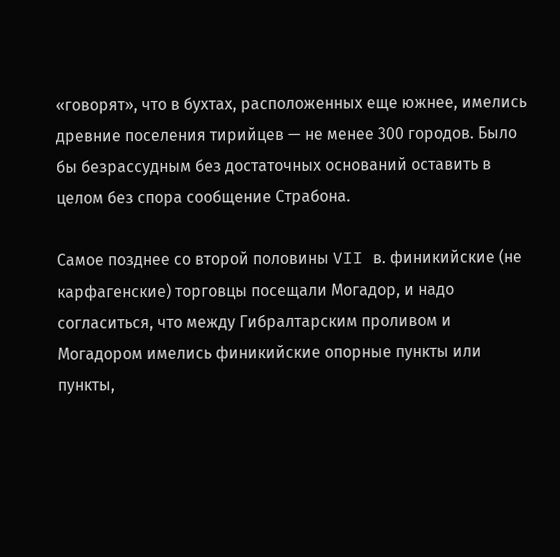«говорят», что в бухтах, расположенных еще южнее, имелись древние поселения тирийцев — не менее 300 городов. Было бы безрассудным без достаточных оснований оставить в целом без спора сообщение Страбона.

Самое позднее со второй половины VII в. финикийские (не карфагенские) торговцы посещали Могадор, и надо согласиться, что между Гибралтарским проливом и Могадором имелись финикийские опорные пункты или пункты,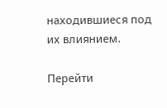находившиеся под их влиянием.

Перейти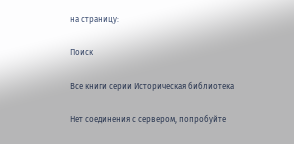на страницу:

Поиск

Все книги серии Историческая библиотека

Нет соединения с сервером, попробуйте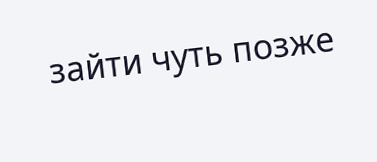зайти чуть позже